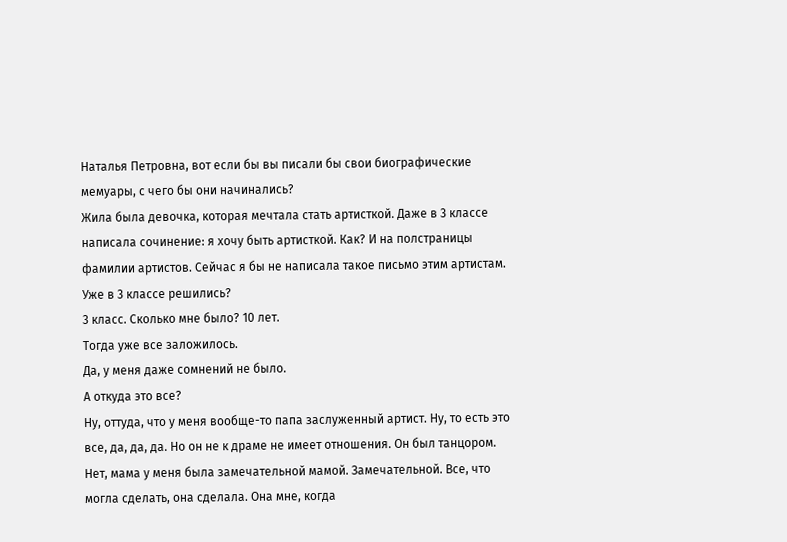Наталья Петровна, вот если бы вы писали бы свои биографические мемуары, с чего бы они начинались?
Жила была девочка, которая мечтала стать артисткой. Даже в 3 классе написала сочинение: я хочу быть артисткой. Как? И на полстраницы фамилии артистов. Сейчас я бы не написала такое письмо этим артистам.
Уже в 3 классе решились?
3 класс. Сколько мне было? 10 лет.
Тогда уже все заложилось.
Да, у меня даже сомнений не было.
А откуда это все?
Ну, оттуда, что у меня вообще-то папа заслуженный артист. Ну, то есть это все, да, да, да. Но он не к драме не имеет отношения. Он был танцором. Нет, мама у меня была замечательной мамой. Замечательной. Все, что могла сделать, она сделала. Она мне, когда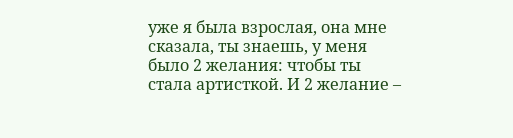уже я была взрослая, она мне сказала, ты знаешь, у меня было 2 желания: чтобы ты стала артисткой. И 2 желание –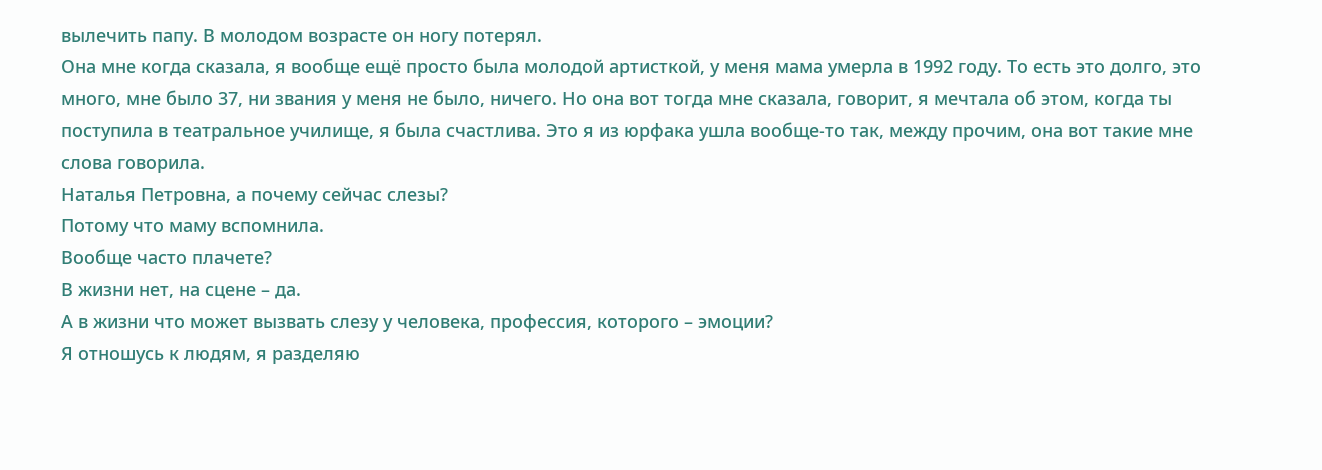вылечить папу. В молодом возрасте он ногу потерял.
Она мне когда сказала, я вообще ещё просто была молодой артисткой, у меня мама умерла в 1992 году. То есть это долго, это много, мне было 37, ни звания у меня не было, ничего. Но она вот тогда мне сказала, говорит, я мечтала об этом, когда ты поступила в театральное училище, я была счастлива. Это я из юрфака ушла вообще-то так, между прочим, она вот такие мне слова говорила.
Наталья Петровна, а почему сейчас слезы?
Потому что маму вспомнила.
Вообще часто плачете?
В жизни нет, на сцене – да.
А в жизни что может вызвать слезу у человека, профессия, которого – эмоции?
Я отношусь к людям, я разделяю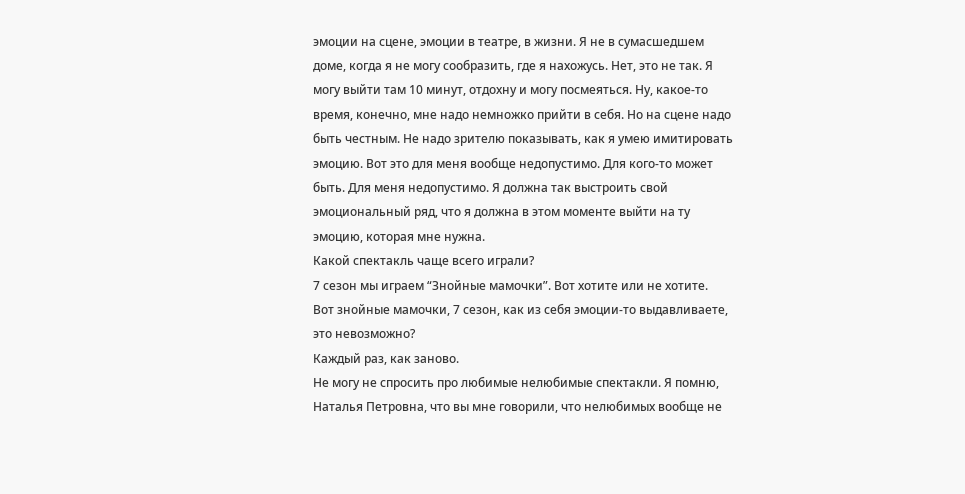эмоции на сцене, эмоции в театре, в жизни. Я не в сумасшедшем доме, когда я не могу сообразить, где я нахожусь. Нет, это не так. Я могу выйти там 10 минут, отдохну и могу посмеяться. Ну, какое-то время, конечно, мне надо немножко прийти в себя. Но на сцене надо быть честным. Не надо зрителю показывать, как я умею имитировать эмоцию. Вот это для меня вообще недопустимо. Для кого-то может быть. Для меня недопустимо. Я должна так выстроить свой эмоциональный ряд, что я должна в этом моменте выйти на ту эмоцию, которая мне нужна.
Какой спектакль чаще всего играли?
7 сезон мы играем “Знойные мамочки”. Вот хотите или не хотите.
Вот знойные мамочки, 7 сезон, как из себя эмоции-то выдавливаете, это невозможно?
Каждый раз, как заново.
Не могу не спросить про любимые нелюбимые спектакли. Я помню, Наталья Петровна, что вы мне говорили, что нелюбимых вообще не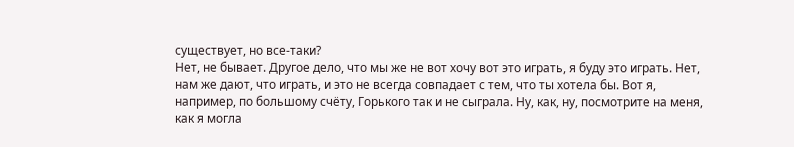существует, но все-таки?
Нет, не бывает. Другое дело, что мы же не вот хочу вот это играть, я буду это играть. Нет, нам же дают, что играть, и это не всегда совпадает с тем, что ты хотела бы. Вот я, например, по большому счёту, Горького так и не сыграла. Ну, как, ну, посмотрите на меня, как я могла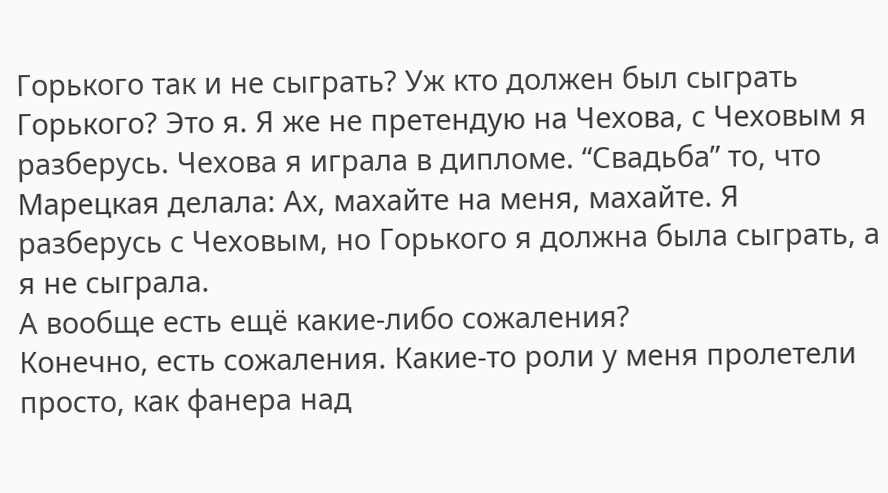Горького так и не сыграть? Уж кто должен был сыграть Горького? Это я. Я же не претендую на Чехова, с Чеховым я разберусь. Чехова я играла в дипломе. “Свадьба” то, что Марецкая делала: Ах, махайте на меня, махайте. Я разберусь с Чеховым, но Горького я должна была сыграть, а я не сыграла.
А вообще есть ещё какие-либо сожаления?
Конечно, есть сожаления. Какие-то роли у меня пролетели просто, как фанера над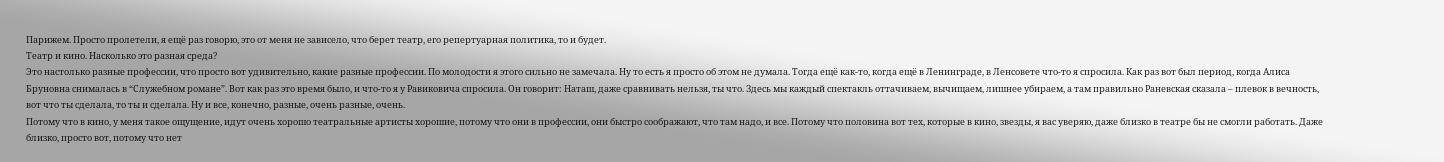Парижем. Просто пролетели, я ещё раз говорю, это от меня не зависело, что берет театр, его репертуарная политика, то и будет.
Театр и кино. Насколько это разная среда?
Это настолько разные профессии, что просто вот удивительно, какие разные профессии. По молодости я этого сильно не замечала. Ну то есть я просто об этом не думала. Тогда ещё как-то, когда ещё в Ленинграде, в Ленсовете что-то я спросила. Как раз вот был период, когда Алиса Бруновна снималась в “Служебном романе”. Вот как раз это время было, и что-то я у Равиковича спросила. Он говорит: Наташ, даже сравнивать нельзя, ты что. Здесь мы каждый спектакль оттачиваем, вычищаем, лишнее убираем, а там правильно Раневская сказала – плевок в вечность, вот что ты сделала, то ты и сделала. Ну и все, конечно, разные, очень разные, очень.
Потому что в кино, у меня такое ощущение, идут очень хорошо театральные артисты хорошие, потому что они в профессии, они быстро соображают, что там надо, и все. Потому что половина вот тех, которые в кино, звезды, я вас уверяю, даже близко в театре бы не смогли работать. Даже близко, просто вот, потому что нет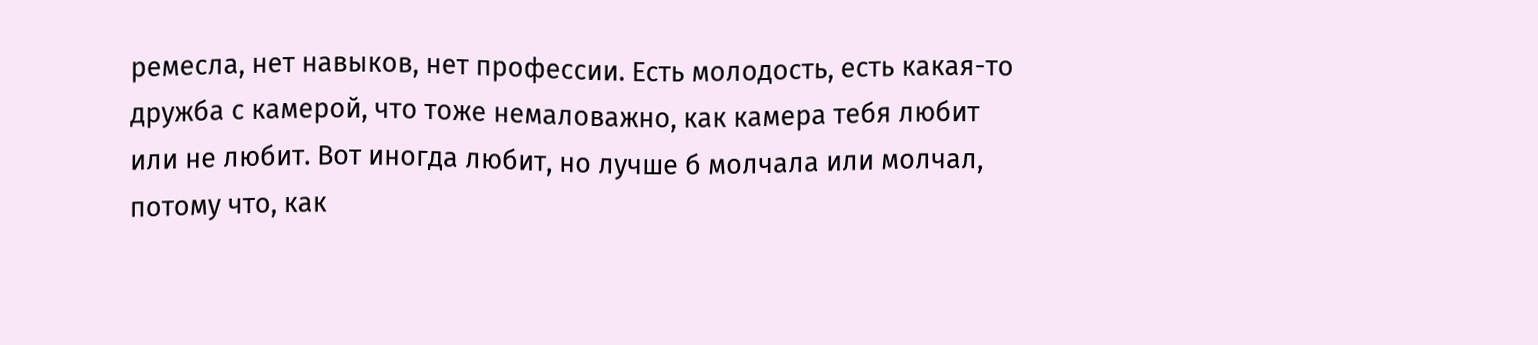ремесла, нет навыков, нет профессии. Есть молодость, есть какая-то дружба с камерой, что тоже немаловажно, как камера тебя любит или не любит. Вот иногда любит, но лучше б молчала или молчал, потому что, как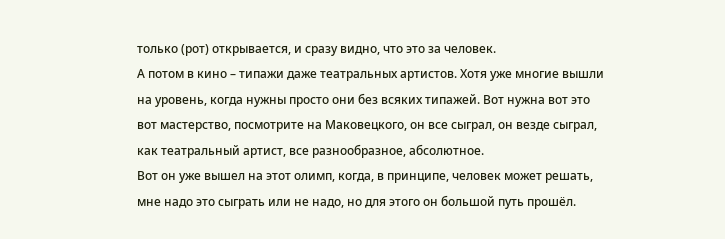только (рот) открывается, и сразу видно, что это за человек.
А потом в кино – типажи даже театральных артистов. Хотя уже многие вышли на уровень, когда нужны просто они без всяких типажей. Вот нужна вот это вот мастерство, посмотрите на Маковецкого, он все сыграл, он везде сыграл, как театральный артист, все разнообразное, абсолютное.
Вот он уже вышел на этот олимп, когда, в принципе, человек может решать, мне надо это сыграть или не надо, но для этого он большой путь прошёл.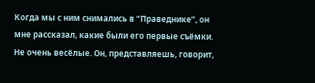Когда мы с ним снимались в “Праведнике”, он мне рассказал, какие были его первые съёмки. Не очень весёлые. Он, представляешь, говорит,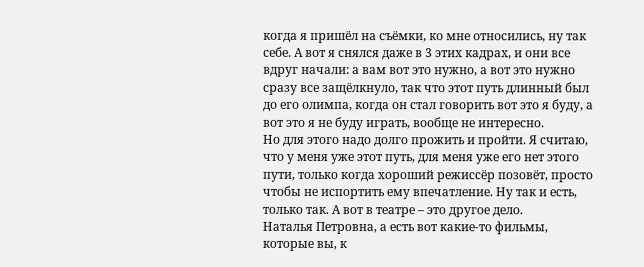когда я пришёл на съёмки, ко мне относились, ну так себе. А вот я снялся даже в 3 этих кадрах, и они все вдруг начали: а вам вот это нужно, а вот это нужно сразу все защёлкнуло, так что этот путь длинный был до его олимпа, когда он стал говорить вот это я буду, а вот это я не буду играть, вообще не интересно.
Но для этого надо долго прожить и пройти. Я считаю, что у меня уже этот путь, для меня уже его нет этого пути, только когда хороший режиссёр позовёт, просто чтобы не испортить ему впечатление. Ну так и есть, только так. А вот в театре – это другое дело.
Наталья Петровна, а есть вот какие-то фильмы, которые вы, к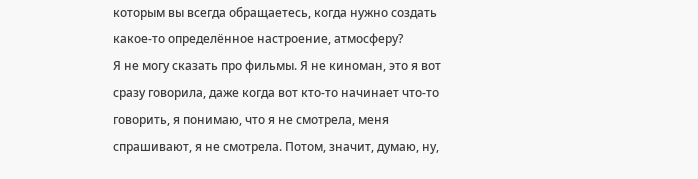которым вы всегда обращаетесь, когда нужно создать какое-то определённое настроение, атмосферу?
Я не могу сказать про фильмы. Я не киноман, это я вот сразу говорила, даже когда вот кто-то начинает что-то говорить, я понимаю, что я не смотрела, меня спрашивают, я не смотрела. Потом, значит, думаю, ну,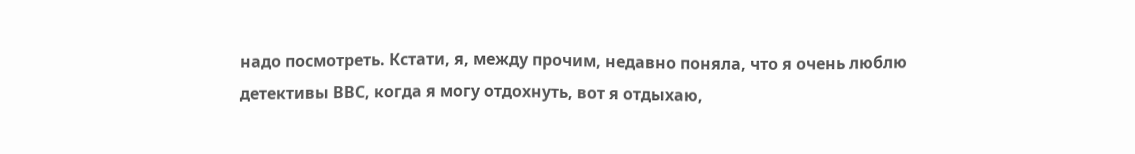надо посмотреть. Кстати, я, между прочим, недавно поняла, что я очень люблю детективы ВВС, когда я могу отдохнуть, вот я отдыхаю,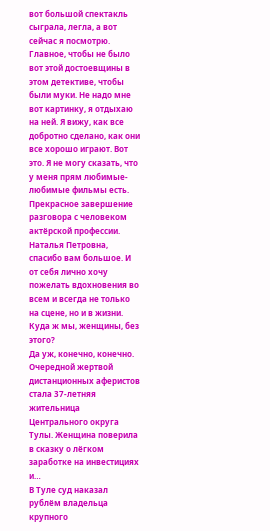вот большой спектакль сыграла, легла, а вот сейчас я посмотрю. Главное, чтобы не было вот этой достоевщины в этом детективе, чтобы были муки. Не надо мне вот картинку, я отдыхаю на ней. Я вижу, как все добротно сделано, как они все хорошо играют. Вот это. Я не могу сказать, что у меня прям любимые-любимые фильмы есть.
Прекрасное завершение разговора с человеком актёрской профессии. Наталья Петровна, спасибо вам большое. И от себя лично хочу пожелать вдохновения во всем и всегда не только на сцене, но и в жизни. Куда ж мы, женщины, без этого?
Да уж, конечно, конечно.
Очередной жертвой дистанционных аферистов стала 37-летняя жительница Центрального округа Тулы. Женщина поверила в сказку о лёгком заработке на инвестициях и…
В Туле суд наказал рублём владельца крупного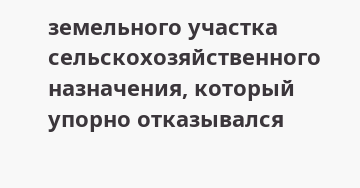земельного участка сельскохозяйственного назначения, который упорно отказывался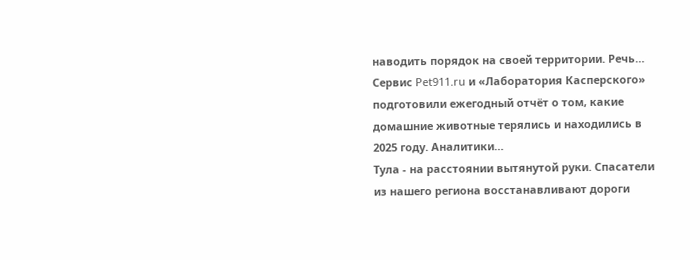наводить порядок на своей территории. Речь…
Сервис Pet911.ru и «Лаборатория Касперского» подготовили ежегодный отчёт о том, какие домашние животные терялись и находились в 2025 году. Аналитики…
Тула - на расстоянии вытянутой руки. Спасатели из нашего региона восстанавливают дороги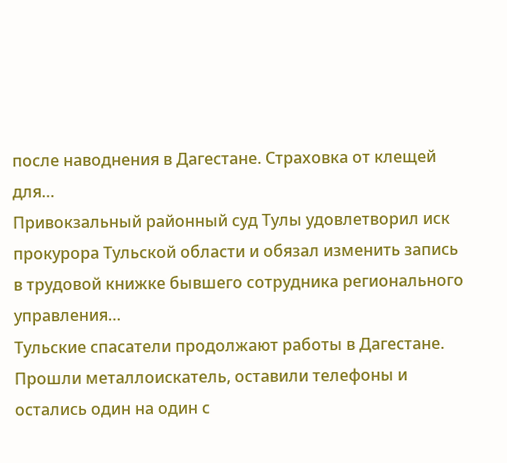после наводнения в Дагестане. Страховка от клещей для…
Привокзальный районный суд Тулы удовлетворил иск прокурора Тульской области и обязал изменить запись в трудовой книжке бывшего сотрудника регионального управления…
Тульские спасатели продолжают работы в Дагестане. Прошли металлоискатель, оставили телефоны и остались один на один с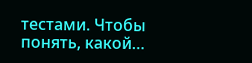тестами. Чтобы понять, какой…